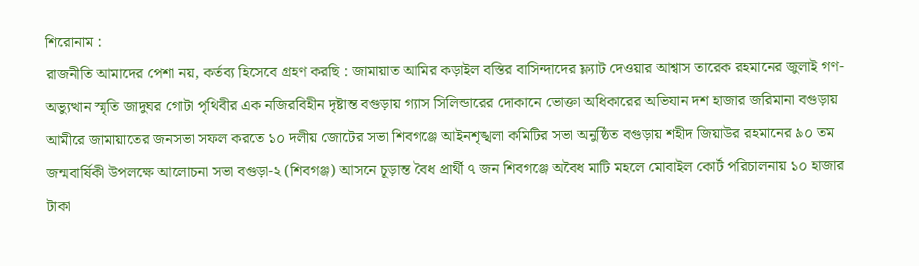শিরোনাম :
রাজনীতি আমাদের পেশা নয়, কর্তব্য হিসেবে গ্রহণ করছি : জামায়াত আমির কড়াইল বস্তির বাসিন্দাদের ফ্ল্যাট দেওয়ার আশ্বাস তারেক রহমানের জুলাই গণ-অভ্যুত্থান স্মৃতি জাদুঘর গোটা পৃথিবীর এক নজিরবিহীন দৃষ্টান্ত বগুড়ায় গ্যাস সিলিন্ডারের দোকানে ভোক্তা অধিকারের অভিযান দশ হাজার জরিমানা বগুড়ায় আমীরে জামায়াতের জনসভা সফল করতে ১০ দলীয় জোটের সভা শিবগঞ্জে আইনশৃঙ্খলা কমিটির সভা অনুষ্ঠিত বগুড়ায় শহীদ জিয়াউর রহমানের ৯০ তম জন্মবার্ষিকী উপলক্ষে আলোচনা সভা বগুড়া-২ (শিবগঞ্জ) আসনে চূড়ান্ত বৈধ প্রার্থী ৭ জন শিবগঞ্জে অবৈধ মাটি মহলে মোবাইল কোর্ট পরিচালনায় ১০ হাজার টাকা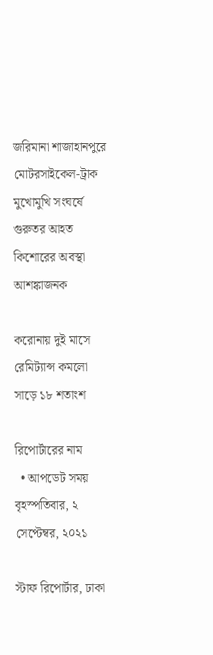জরিমানা শাজাহানপুরে মোটরসাইকেল-ট্রাক মুখোমুখি সংঘর্ষে গুরুতর আহত কিশোরের অবস্থা আশঙ্কাজনক

করোনায় দুই মাসে রেমিট্যান্স কমলো সাড়ে ১৮ শতাংশ

রিপোর্টারের নাম
  • আপডেট সময় বৃহস্পতিবার, ২ সেপ্টেম্বর, ২০২১

স্টাফ রিপোর্টার, ঢাকা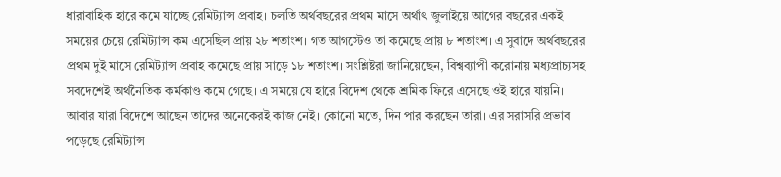ধারাবাহিক হারে কমে যাচ্ছে রেমিট্যান্স প্রবাহ। চলতি অর্থবছরের প্রথম মাসে অর্থাৎ জুলাইয়ে আগের বছরের একই সময়ের চেয়ে রেমিট্যান্স কম এসেছিল প্রায় ২৮ শতাংশ। গত আগস্টেও তা কমেছে প্রায় ৮ শতাংশ। এ সুবাদে অর্থবছরের প্রথম দুই মাসে রেমিট্যান্স প্রবাহ কমেছে প্রায় সাড়ে ১৮ শতাংশ। সংশ্লিষ্টরা জানিয়েছেন, বিশ্বব্যাপী করোনায় মধ্যপ্রাচ্যসহ সবদেশেই অর্থনৈতিক কর্মকাণ্ড কমে গেছে। এ সময়ে যে হারে বিদেশ থেকে শ্রমিক ফিরে এসেছে ওই হারে যায়নি। আবার যারা বিদেশে আছেন তাদের অনেকেরই কাজ নেই। কোনো মতে, দিন পার করছেন তারা। এর সরাসরি প্রভাব পড়েছে রেমিট্যান্স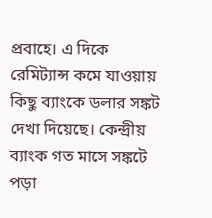প্রবাহে। এ দিকে রেমিট্যান্স কমে যাওয়ায় কিছু ব্যাংকে ডলার সঙ্কট দেখা দিয়েছে। কেন্দ্রীয় ব্যাংক গত মাসে সঙ্কটে পড়া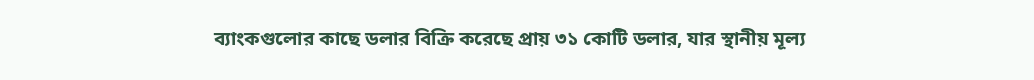ব্যাংকগুলোর কাছে ডলার বিক্রি করেছে প্রায় ৩১ কোটি ডলার, যার স্থানীয় মূল্য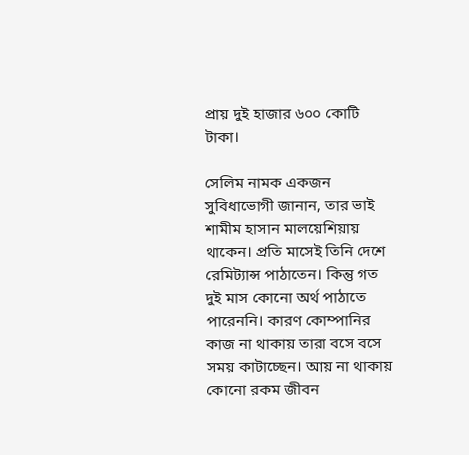প্রায় দুই হাজার ৬০০ কোটি টাকা।

সেলিম নামক একজন সুবিধাভোগী জানান, তার ভাই শামীম হাসান মালয়েশিয়ায় থাকেন। প্রতি মাসেই তিনি দেশে রেমিট্যান্স পাঠাতেন। কিন্তু গত দুই মাস কোনো অর্থ পাঠাতে পারেননি। কারণ কোম্পানির কাজ না থাকায় তারা বসে বসে সময় কাটাচ্ছেন। আয় না থাকায় কোনো রকম জীবন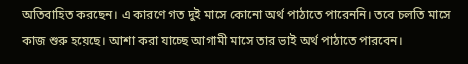অতিবাহিত করছেন। এ কারণে গত দুই মাসে কোনো অর্থ পাঠাতে পারেননি। তবে চলতি মাসে কাজ শুরু হয়েছে। আশা করা যাচ্ছে আগামী মাসে তার ভাই অর্থ পাঠাতে পারবেন।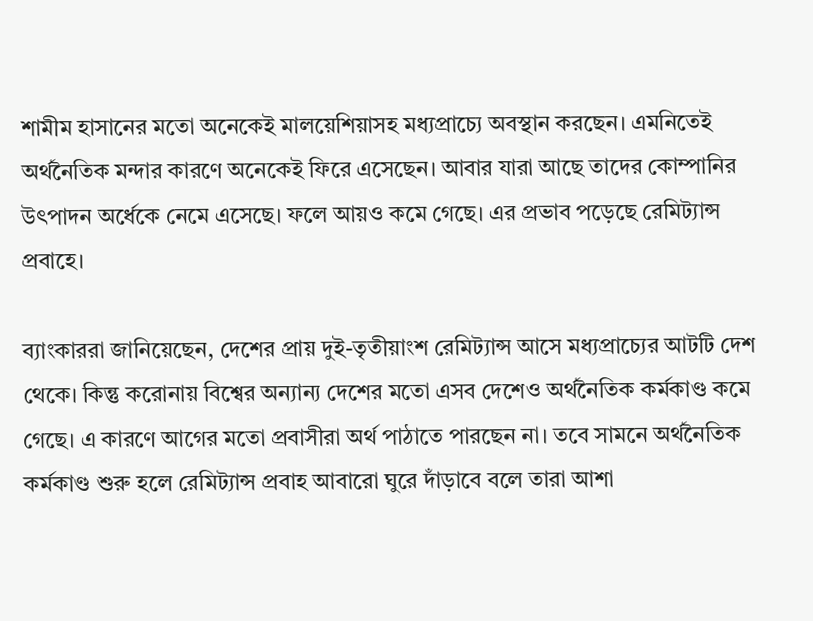শামীম হাসানের মতো অনেকেই মালয়েশিয়াসহ মধ্যপ্রাচ্যে অবস্থান করছেন। এমনিতেই অর্থনৈতিক মন্দার কারণে অনেকেই ফিরে এসেছেন। আবার যারা আছে তাদের কোম্পানির উৎপাদন অর্ধেকে নেমে এসেছে। ফলে আয়ও কমে গেছে। এর প্রভাব পড়েছে রেমিট্যান্স প্রবাহে।

ব্যাংকাররা জানিয়েছেন, দেশের প্রায় দুই-তৃতীয়াংশ রেমিট্যান্স আসে মধ্যপ্রাচ্যের আটটি দেশ থেকে। কিন্তু করোনায় বিশ্বের অন্যান্য দেশের মতো এসব দেশেও অর্থনৈতিক কর্মকাণ্ড কমে গেছে। এ কারণে আগের মতো প্রবাসীরা অর্থ পাঠাতে পারছেন না। তবে সামনে অর্থনৈতিক কর্মকাণ্ড শুরু হলে রেমিট্যান্স প্রবাহ আবারো ঘুরে দাঁড়াবে বলে তারা আশা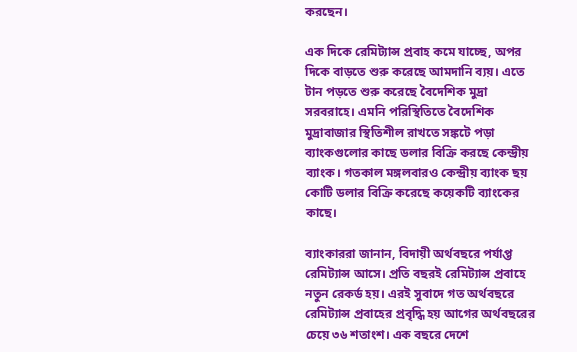করছেন।

এক দিকে রেমিট্যান্স প্রবাহ কমে যাচ্ছে, অপর দিকে বাড়তে শুরু করেছে আমদানি ব্যয়। এতে টান পড়তে শুরু করেছে বৈদেশিক মুদ্রা সরবরাহে। এমনি পরিস্থিতিতে বৈদেশিক মুদ্রাবাজার স্থিতিশীল রাখতে সঙ্কটে পড়া ব্যাংকগুলোর কাছে ডলার বিক্রি করছে কেন্দ্রীয় ব্যাংক। গতকাল মঙ্গলবারও কেন্দ্রীয় ব্যাংক ছয় কোটি ডলার বিক্রি করেছে কয়েকটি ব্যাংকের কাছে।

ব্যাংকাররা জানান, বিদায়ী অর্থবছরে পর্যাপ্ত রেমিট্যান্স আসে। প্রতি বছরই রেমিট্যান্স প্রবাহে নতুন রেকর্ড হয়। এরই সুবাদে গত অর্থবছরে রেমিট্যান্স প্রবাহের প্রবৃদ্ধি হয় আগের অর্থবছরের চেয়ে ৩৬ শতাংশ। এক বছরে দেশে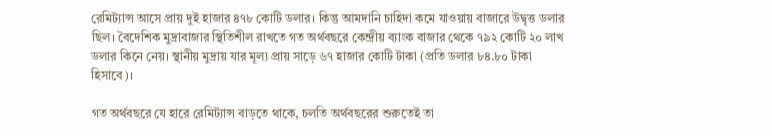রেমিট্যান্স আসে প্রায় দুই হাজার ৪৭৮ কোটি ডলার। কিন্তু আমদানি চাহিদা কমে যাওয়ায় বাজারে উদ্বৃত্ত ডলার ছিল। বৈদেশিক মুদ্রাবাজার স্থিতিশীল রাখতে গত অর্থবছরে কেন্দ্রীয় ব্যাংক বাজার থেকে ৭৯২ কোটি ২০ লাখ ডলার কিনে নেয়। স্থানীয় মুদ্রায় যার মূল্য প্রায় সাড়ে ৬৭ হাজার কোটি টাকা (প্রতি ডলার ৮৪.৮০ টাকা হিসাবে)।

গত অর্থবছরে যে হারে রেমিট্যান্স বাড়তে থাকে, চলতি অর্থবছরের শুরুতেই তা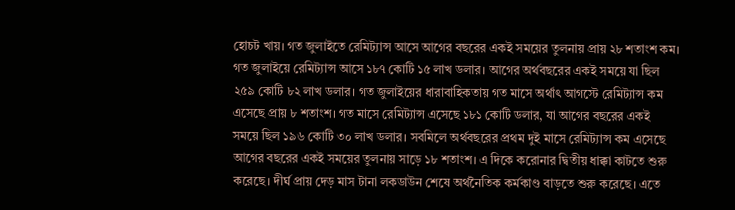হোচট খায়। গত জুলাইতে রেমিট্যান্স আসে আগের বছরের একই সময়ের তুলনায় প্রায় ২৮ শতাংশ কম। গত জুলাইয়ে রেমিট্যান্স আসে ১৮৭ কোটি ১৫ লাখ ডলার। আগের অর্থবছরের একই সময়ে যা ছিল ২৫৯ কোটি ৮২ লাখ ডলার। গত জুলাইয়ের ধারাবাহিকতায় গত মাসে অর্থাৎ আগস্টে রেমিট্যান্স কম এসেছে প্রায় ৮ শতাংশ। গত মাসে রেমিট্যান্স এসেছে ১৮১ কোটি ডলার, যা আগের বছরের একই সময়ে ছিল ১৯৬ কোটি ৩০ লাখ ডলার। সবমিলে অর্থবছরের প্রথম দুই মাসে রেমিট্যান্স কম এসেছে আগের বছরের একই সময়ের তুলনায় সাড়ে ১৮ শতাংশ। এ দিকে করোনার দ্বিতীয় ধাক্কা কাটতে শুরু করেছে। দীর্ঘ প্রায় দেড় মাস টানা লকডাউন শেষে অর্থনৈতিক কর্মকাণ্ড বাড়তে শুরু করেছে। এতে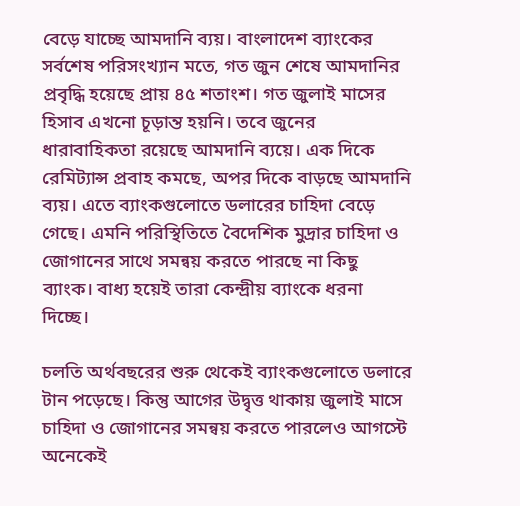বেড়ে যাচ্ছে আমদানি ব্যয়। বাংলাদেশ ব্যাংকের সর্বশেষ পরিসংখ্যান মতে, গত জুন শেষে আমদানির প্রবৃদ্ধি হয়েছে প্রায় ৪৫ শতাংশ। গত জুলাই মাসের হিসাব এখনো চূড়ান্ত হয়নি। তবে জুনের ধারাবাহিকতা রয়েছে আমদানি ব্যয়ে। এক দিকে রেমিট্যান্স প্রবাহ কমছে, অপর দিকে বাড়ছে আমদানি ব্যয়। এতে ব্যাংকগুলোতে ডলারের চাহিদা বেড়ে গেছে। এমনি পরিস্থিতিতে বৈদেশিক মুদ্রার চাহিদা ও জোগানের সাথে সমন্বয় করতে পারছে না কিছু ব্যাংক। বাধ্য হয়েই তারা কেন্দ্রীয় ব্যাংকে ধরনা দিচ্ছে।

চলতি অর্থবছরের শুরু থেকেই ব্যাংকগুলোতে ডলারে টান পড়েছে। কিন্তু আগের উদ্বৃত্ত থাকায় জুলাই মাসে চাহিদা ও জোগানের সমন্বয় করতে পারলেও আগস্টে অনেকেই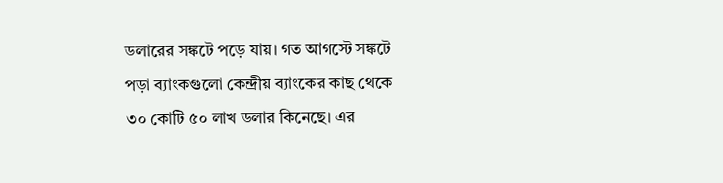ডলারের সঙ্কটে পড়ে যায়। গত আগস্টে সঙ্কটে পড়া ব্যাংকগুলো কেন্দ্রীয় ব্যাংকের কাছ থেকে ৩০ কোটি ৫০ লাখ ডলার কিনেছে। এর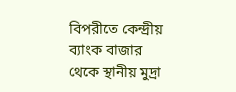বিপরীতে কেন্দ্রীয় ব্যাংক বাজার থেকে স্থানীয় মুদ্রা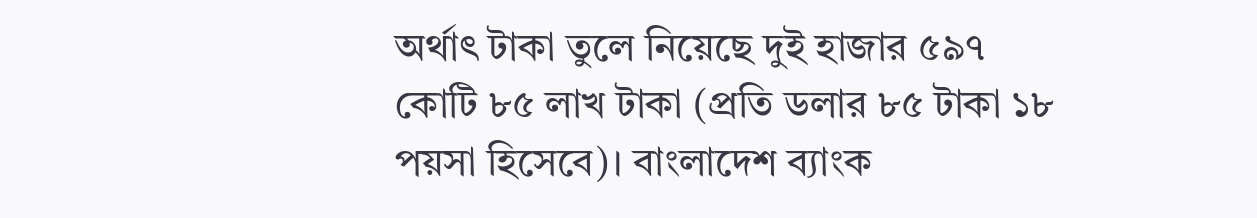অর্থাৎ টাকা তুলে নিয়েছে দুই হাজার ৫৯৭ কোটি ৮৫ লাখ টাকা (প্রতি ডলার ৮৫ টাকা ১৮ পয়সা হিসেবে)। বাংলাদেশ ব্যাংক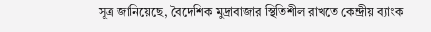সূত্র জানিয়েছে, বৈদেশিক মুদ্রাবাজার স্থিতিশীল রাখতে কেন্দ্রীয় ব্যাংক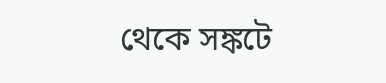থেকে সঙ্কটে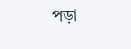পড়া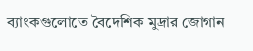ব্যাংকগুলোতে বৈদেশিক মুদ্রার জোগান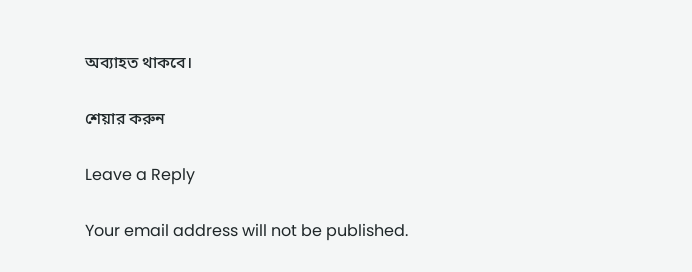অব্যাহত থাকবে।

শেয়ার করুন

Leave a Reply

Your email address will not be published.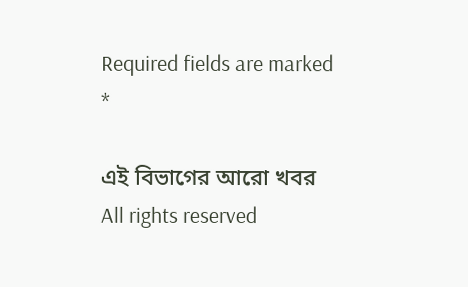Required fields are marked *

এই বিভাগের আরো খবর
All rights reserved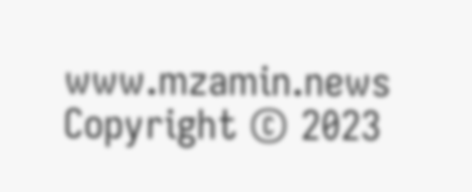www.mzamin.news Copyright © 2023